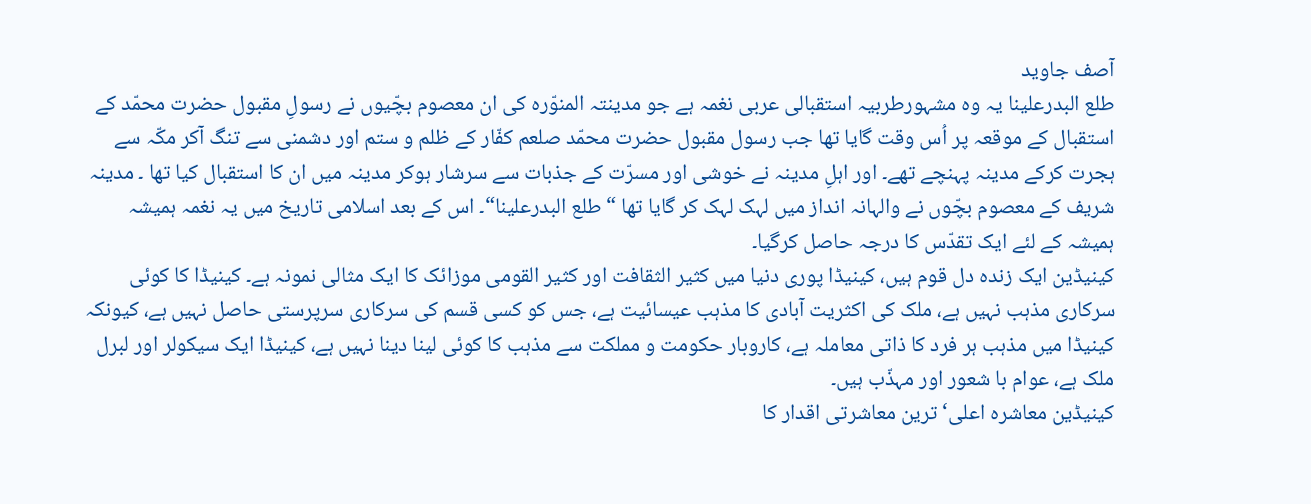آصف جاوید
طلع البدرعلينا یہ وہ مشہورطربیہ استقبالی عربی نغمہ ہے جو مدینتہ المنوّرہ کی ان معصوم بچّیوں نے رسولِ مقبول حضرت محمّد کے استقبال کے موقعہ پر اُس وقت گایا تھا جب رسول مقبول حضرت محمّد صلعم کفّار کے ظلم و ستم اور دشمنی سے تنگ آکر مکّہ سے ہجرت کرکے مدینہ پہنچے تھے۔ اور اہلِ مدینہ نے خوشی اور مسرّت کے جذبات سے سرشار ہوکر مدینہ میں ان کا استقبال کیا تھا ۔ مدینہ شریف کے معصوم بچّوں نے والہانہ انداز میں لہک لہک کر گایا تھا “طلع البدرعلينا“۔ اس کے بعد اسلامی تاریخ میں یہ نغمہ ہمیشہ ہمیشہ کے لئے ایک تقدّس کا درجہ حاصل کرگیا۔
کینیڈین ایک زندہ دل قوم ہیں، کینیڈا پوری دنیا میں کثیر الثقافت اور کثیر القومی موزائک کا ایک مثالی نمونہ ہے۔ کینیڈا کا کوئی سرکاری مذہب نہیں ہے، ملک کی اکثریت آبادی کا مذہب عیسائیت ہے، جس کو کسی قسم کی سرکاری سرپرستی حاصل نہیں ہے، کیونکہ کینیڈا میں مذہب ہر فرد کا ذاتی معاملہ ہے، کاروبار حکومت و مملکت سے مذہب کا کوئی لینا دینا نہیں ہے، کینیڈا ایک سیکولر اور لبرل ملک ہے، عوام با شعور اور مہذّب ہیں۔
کینیڈین معاشرہ اعلی‘ ترین معاشرتی اقدار کا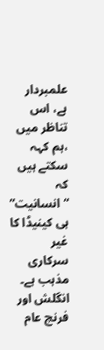علمبردار ہے، اس تناظر میں ،ہم کہہ سکتے ہیں کہ “انسانیت” ہی کینیڈا کا غیر سرکاری مذہب ہے۔ انگلش اور فرنچ عام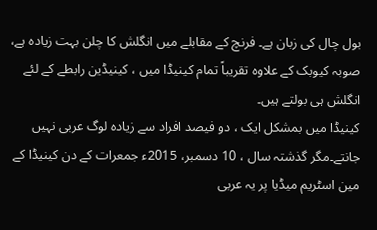بول چال کی زبان ہے۔ فرنچ کے مقابلے میں انگلش کا چلن بہت زیادہ ہے، صوبہ کیوبک کے علاوہ تقریباً تمام کینیڈا میں ، کینیڈین رابطے کے لئے انگلش ہی بولتے ہیں۔
کینیڈا میں بمشکل ایک ، دو فیصد افراد سے زیادہ لوگ عربی نہیں جانتے۔مگر گذشتہ سال ، 10 دسمبر، 2015ء جمعرات کے دن کینیڈا کے مین اسٹریم میڈیا پر یہ عربی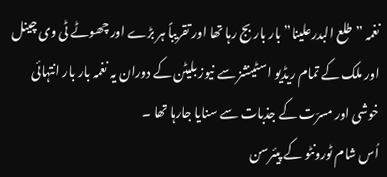نغمہ ” طلع البدرعلينا” بار بار بج رہا تھا اور تقریباً ہر بڑے اور چھوٹے ٹی وی چینل اور ملک کے تمام ریڈیو اسٹینشز سے نیوز بلیٹن کے دوران یہ نغمہ بار بار انتہائی خوشی اور مسرّت کے جذبات سے سنایا جارہا تھا ۔
اُس شام ٹورونٹو کے پیئرسن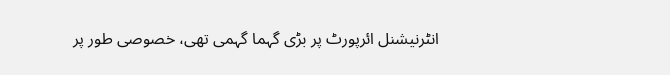انٹرنیشنل ائرپورٹ پر بڑی گہما گہمی تھی، خصوصی طور پر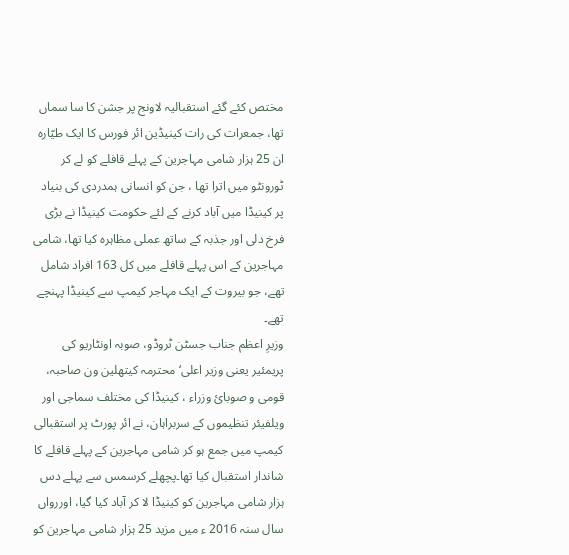مختص کئے گئے استقبالیہ لاونج پر جشن کا سا سماں تھا، جمعرات کی رات کینیڈین ائر فورس کا ایک طیّارہ ان 25 ہزار شامی مہاجرین کے پہلے قافلے کو لے کر ٹورونٹو میں اترا تھا ، جن کو انسانی ہمدردی کی بنیاد پر کینیڈا میں آباد کرنے کے لئے حکومت کینیڈا نے بڑی فرخ دلی اور جذبہ کے ساتھ عملی مظاہرہ کیا تھا، شامی مہاجرین کے اس پہلے قافلے میں کل 163 افراد شامل تھے، جو بیروت کے ایک مہاجر کیمپ سے کینیڈا پہنچے تھے۔
وزیرِ اعظم جناب جسٹن ٹروڈو، صوبہ اونٹاریو کی پریمئیر یعنی وزیر اعلی‘ محترمہ کیتھلین ون صاحبہ، قومی و صوبائ وزراء ، کینیڈا کی مختلف سماجی اور ویلفیئر تنظیموں کے سربراہان، نے ائر پورٹ پر استقبالی کیمپ میں جمع ہو کر شامی مہاجرین کے پہلے قافلے کا شاندار استقبال کیا تھا۔پچھلے کرسمس سے پہلے دس ہزار شامی مہاجرین کو کینیڈا لا کر آباد کیا گیا، اوررواں سال سنہ 2016 ء میں مزید 25 ہزار شامی مہاجرین کو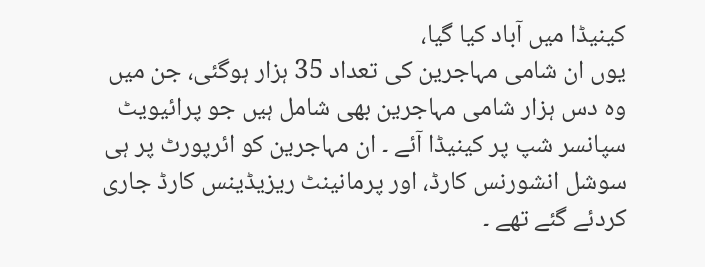کینیڈا میں آباد کیا گیا،
یوں ان شامی مہاجرین کی تعداد 35 ہزار ہوگئی، جن میں وہ دس ہزار شامی مہاجرین بھی شامل ہیں جو پرائیویٹ سپانسر شپ پر کینیڈا آئے ۔ ان مہاجرین کو ائرپورٹ پر ہی سوشل انشورنس کارڈ، اور پرمانینٹ ریزیڈینس کارڈ جاری کردئے گئے تھے ۔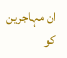ان مہاجرین کو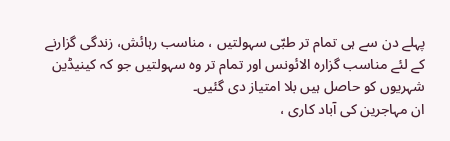پہلے دن سے ہی تمام تر طبّی سہولتیں ، مناسب رہائش، زندگی گزارنے کے لئے مناسب گزارہ الائونس اور تمام تر وہ سہولتیں جو کہ کینیڈین شہریوں کو حاصل ہیں بلا امتیاز دی گئیں۔
ان مہاجرین کی آباد کاری ،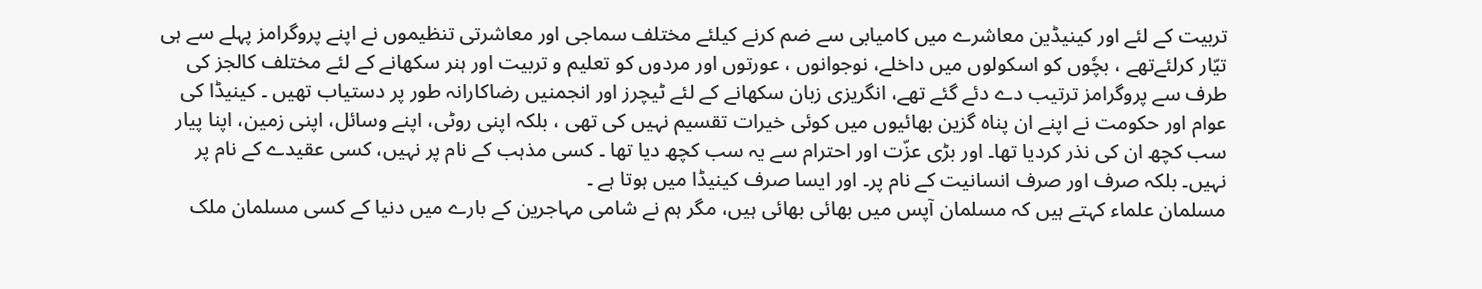تربیت کے لئے اور کینیڈین معاشرے میں کامیابی سے ضم کرنے کیلئے مختلف سماجی اور معاشرتی تنظیموں نے اپنے پروگرامز پہلے سے ہی تیّار کرلئےتھے ، بچٗوں کو اسکولوں میں داخلے، نوجوانوں ، عورتوں اور مردوں کو تعلیم و تربیت اور ہنر سکھانے کے لئے مختلف کالجز کی طرف سے پروگرامز ترتیب دے دئے گئے تھے، انگریزی زبان سکھانے کے لئے ٹیچرز اور انجمنیں رضاکارانہ طور پر دستیاب تھیں ۔ کینیڈا کی عوام اور حکومت نے اپنے ان پناہ گزین بھائیوں میں کوئی خیرات تقسیم نہیں کی تھی ، بلکہ اپنی روٹی، اپنے وسائل، اپنی زمین، اپنا پیار سب کچھ ان کی نذر کردیا تھا۔ اور بڑی عزّت اور احترام سے یہ سب کچھ دیا تھا ۔ کسی مذہب کے نام پر نہیں، کسی عقیدے کے نام پر نہیں۔ بلکہ صرف اور صرف انسانیت کے نام پر۔ اور ایسا صرف کینیڈا میں ہوتا ہے ۔
مسلمان علماء کہتے ہیں کہ مسلمان آپس میں بھائی بھائی ہیں، مگر ہم نے شامی مہاجرین کے بارے میں دنیا کے کسی مسلمان ملک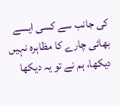کی جانب سے کسی ایسے بھائی چارے کا مظاہرہ نہیں دیکھا، ہم نے تو یہ دیکھا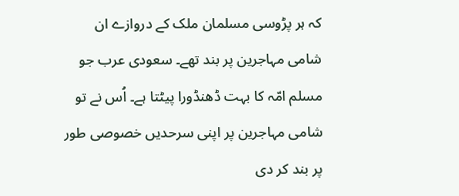کہ ہر پڑوسی مسلمان ملک کے دروازے ان شامی مہاجرین پر بند تھے۔ سعودی عرب جو مسلم امّہ کا بہت ڈھنڈورا پیٹتا ہے۔ اُس نے تو شامی مہاجرین پر اپنی سرحدیں خصوصی طور پر بند کر دی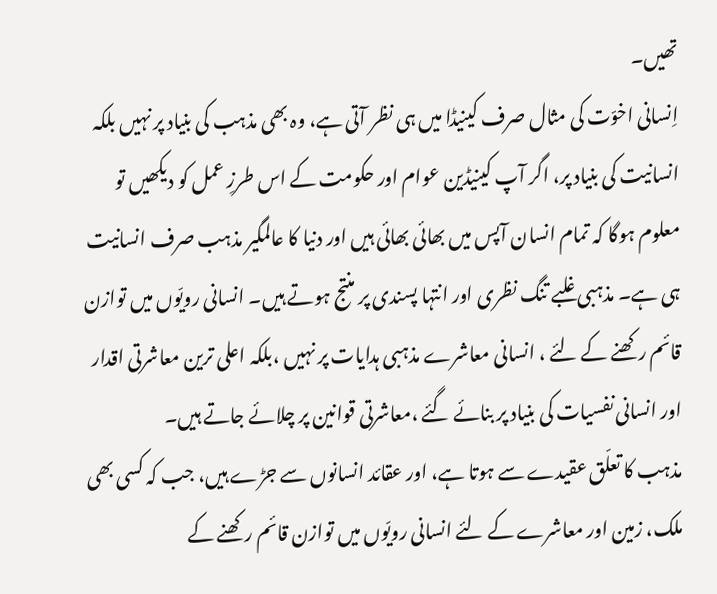تھیں۔
اِنسانی اخوّت کی مثال صرف کینیڈا میں ہی نظر آتی ہے، وہ بھی مذہب کی بنیاد پر نہیں بلکہ انسانیت کی بنیاد پر، اگر آپ کینیڈین عوام اور حکومت کے اس طرزِ عمل کو دیکھیں تو معلوم ہوگا کہ تمام انسان آپس میں بھائی بھائی ہیں اور دنیا کا عالمگیر مذہب صرف انسانیت ہی ہے۔ مذہبی غلبے تنگ نظری اور انتہا پسندی پر منتج ہوتے ہیں۔ انسانی رویّوں میں توازن قائم رکھنے کے لئے ، انسانی معاشرے مذہبی ہدایات پر نہیں ،بلکہ اعلی ترین معاشرتی اقدار اور انسانی نفسیات کی بنیاد پر بنائے گئے ،معاشرتی قوانین پر چلائے جاتے ہیں۔
مذہب کا تعلّق عقیدے سے ہوتا ہے، اور عقائد انسانوں سے جڑے ہیں، جب کہ کسی بھی ملک، زمین اور معاشرے کے لئے انسانی رویّوں میں توازن قائم رکھنے کے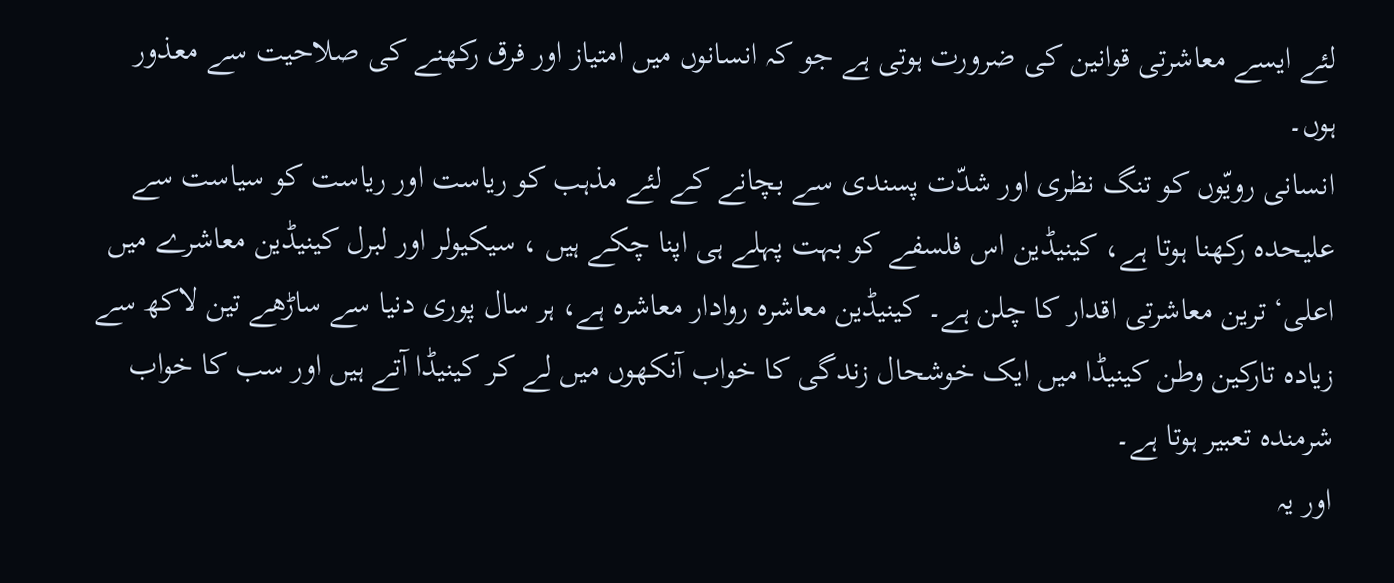لئے ایسے معاشرتی قوانین کی ضرورت ہوتی ہے جو کہ انسانوں میں امتیاز اور فرق رکھنے کی صلاحیت سے معذور ہوں۔
انسانی رویّوں کو تنگ نظری اور شدّت پسندی سے بچانے کے لئے مذہب کو ریاست اور ریاست کو سیاست سے علیحدہ رکھنا ہوتا ہے، کینیڈین اس فلسفے کو بہت پہلے ہی اپنا چکے ہیں ، سیکیولر اور لبرل کینیڈین معاشرے میں اعلی‘ ترین معاشرتی اقدار کا چلن ہے۔ کینیڈین معاشرہ روادار معاشرہ ہے، ہر سال پوری دنیا سے ساڑھے تین لاکھ سے زیادہ تارکین وطن کینیڈا میں ایک خوشحال زندگی کا خواب آنکھوں میں لے کر کینیڈا آتے ہیں اور سب کا خواب شرمندہ تعبیر ہوتا ہے۔
اور یہ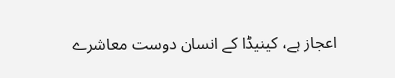اعجاز ہے، کینیڈا کے انسان دوست معاشرے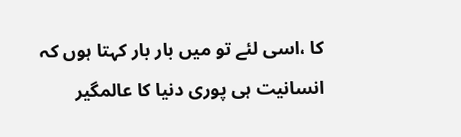کا ،اسی لئے تو میں بار بار کہتا ہوں کہ انسانیت ہی پوری دنیا کا عالمگیر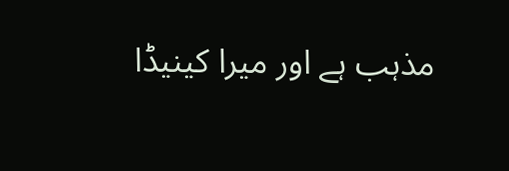مذہب ہے اور میرا کینیڈا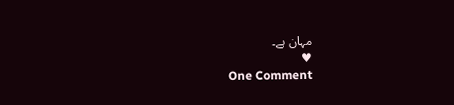مہان ہے۔
♥
One Comment